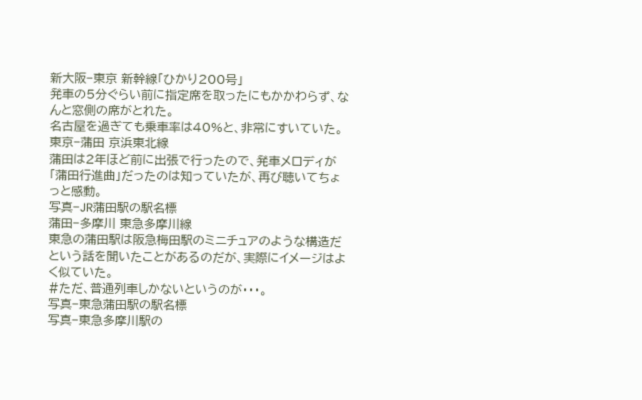新大阪−東京 新幹線「ひかり200号」
発車の5分ぐらい前に指定席を取ったにもかかわらず、なんと窓側の席がとれた。
名古屋を過ぎても乗車率は40%と、非常にすいていた。
東京−蒲田 京浜東北線
蒲田は2年ほど前に出張で行ったので、発車メロディが「蒲田行進曲」だったのは知っていたが、再び聴いてちょっと感動。
写真−JR蒲田駅の駅名標
蒲田−多摩川 東急多摩川線
東急の蒲田駅は阪急梅田駅のミニチュアのような構造だという話を聞いたことがあるのだが、実際にイメージはよく似ていた。
#ただ、普通列車しかないというのが・・・。
写真−東急蒲田駅の駅名標
写真−東急多摩川駅の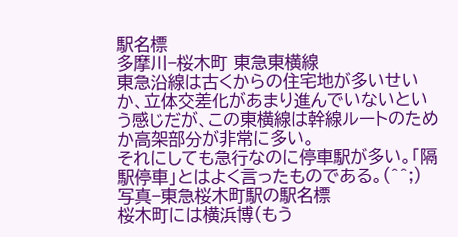駅名標
多摩川−桜木町 東急東横線
東急沿線は古くからの住宅地が多いせいか、立体交差化があまり進んでいないという感じだが、この東横線は幹線ルートのためか高架部分が非常に多い。
それにしても急行なのに停車駅が多い。「隔駅停車」とはよく言ったものである。(^^;)
写真−東急桜木町駅の駅名標
桜木町には横浜博(もう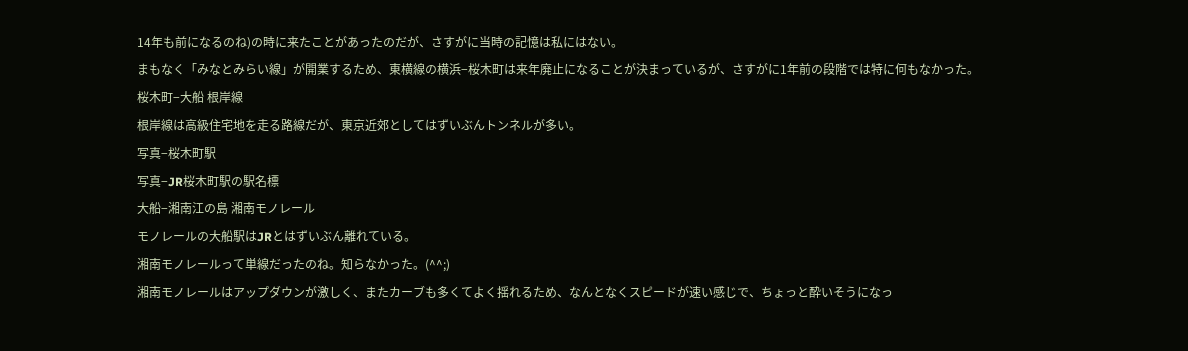14年も前になるのね)の時に来たことがあったのだが、さすがに当時の記憶は私にはない。
まもなく「みなとみらい線」が開業するため、東横線の横浜−桜木町は来年廃止になることが決まっているが、さすがに1年前の段階では特に何もなかった。
桜木町−大船 根岸線
根岸線は高級住宅地を走る路線だが、東京近郊としてはずいぶんトンネルが多い。
写真−桜木町駅
写真−JR桜木町駅の駅名標
大船−湘南江の島 湘南モノレール
モノレールの大船駅はJRとはずいぶん離れている。
湘南モノレールって単線だったのね。知らなかった。(^^;)
湘南モノレールはアップダウンが激しく、またカーブも多くてよく揺れるため、なんとなくスピードが速い感じで、ちょっと酔いそうになっ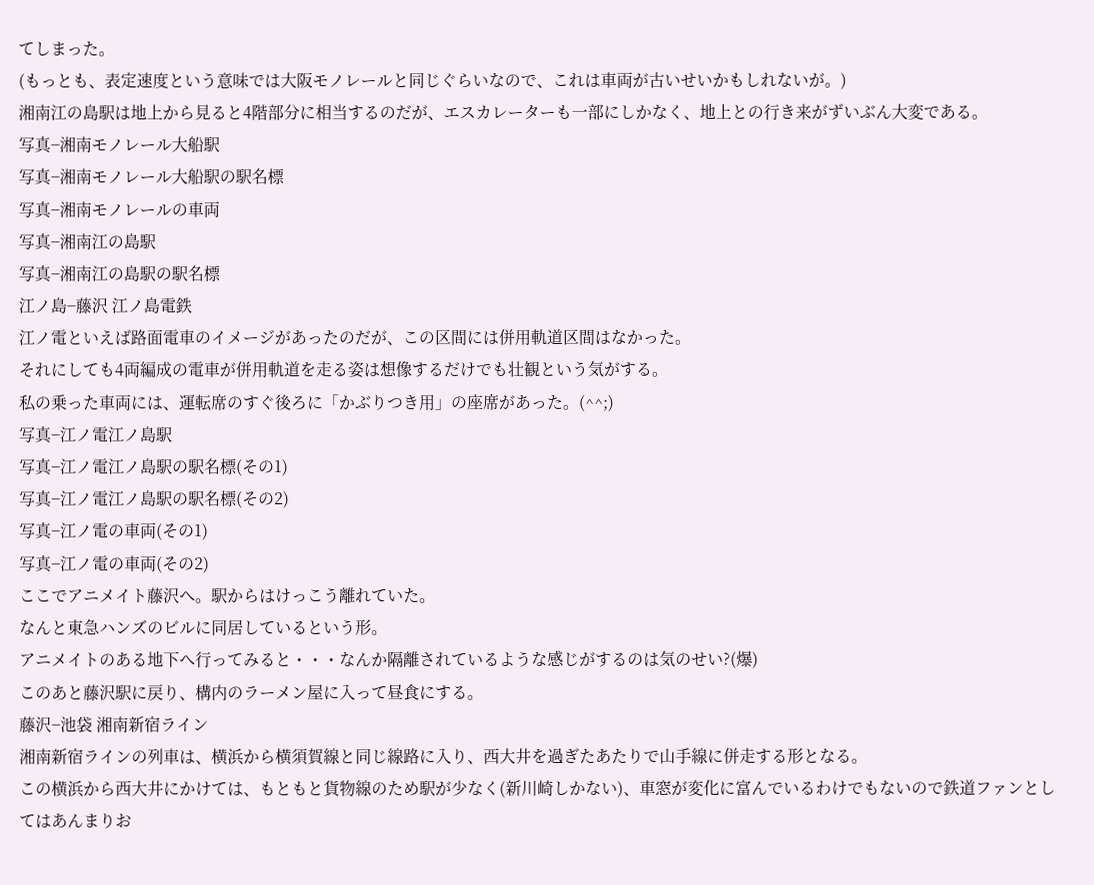てしまった。
(もっとも、表定速度という意味では大阪モノレールと同じぐらいなので、これは車両が古いせいかもしれないが。)
湘南江の島駅は地上から見ると4階部分に相当するのだが、エスカレーターも一部にしかなく、地上との行き来がずいぶん大変である。
写真−湘南モノレール大船駅
写真−湘南モノレール大船駅の駅名標
写真−湘南モノレールの車両
写真−湘南江の島駅
写真−湘南江の島駅の駅名標
江ノ島−藤沢 江ノ島電鉄
江ノ電といえば路面電車のイメージがあったのだが、この区間には併用軌道区間はなかった。
それにしても4両編成の電車が併用軌道を走る姿は想像するだけでも壮観という気がする。
私の乗った車両には、運転席のすぐ後ろに「かぶりつき用」の座席があった。(^^;)
写真−江ノ電江ノ島駅
写真−江ノ電江ノ島駅の駅名標(その1)
写真−江ノ電江ノ島駅の駅名標(その2)
写真−江ノ電の車両(その1)
写真−江ノ電の車両(その2)
ここでアニメイト藤沢へ。駅からはけっこう離れていた。
なんと東急ハンズのビルに同居しているという形。
アニメイトのある地下へ行ってみると・・・なんか隔離されているような感じがするのは気のせい?(爆)
このあと藤沢駅に戻り、構内のラーメン屋に入って昼食にする。
藤沢−池袋 湘南新宿ライン
湘南新宿ラインの列車は、横浜から横須賀線と同じ線路に入り、西大井を過ぎたあたりで山手線に併走する形となる。
この横浜から西大井にかけては、もともと貨物線のため駅が少なく(新川崎しかない)、車窓が変化に富んでいるわけでもないので鉄道ファンとしてはあんまりお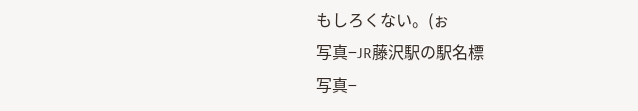もしろくない。(ぉ
写真−JR藤沢駅の駅名標
写真−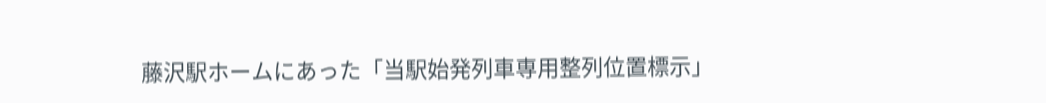藤沢駅ホームにあった「当駅始発列車専用整列位置標示」